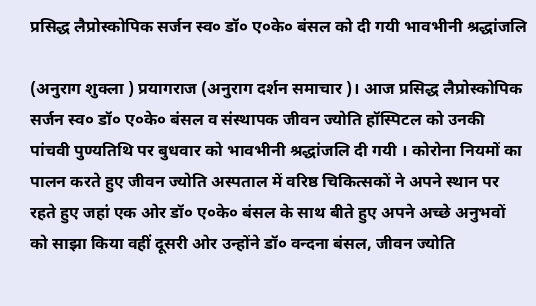प्रसिद्ध लैप्रोस्कोपिक सर्जन स्व० डॉ० ए०के० बंसल को दी गयी भावभीनी श्रद्धांजलि

(अनुराग शुक्ला ) प्रयागराज (अनुराग दर्शन समाचार )। आज प्रसिद्ध लैप्रोस्कोपिक सर्जन स्व० डॉ० ए०के० बंसल व संस्थापक जीवन ज्योति हॉस्पिटल को उनकी पांचवी पुण्यतिथि पर बुधवार को भावभीनी श्रद्धांजलि दी गयी । कोरोना नियमों का पालन करते हुए जीवन ज्योति अस्पताल में वरिष्ठ चिकित्सकों ने अपने स्थान पर रहते हुए जहां एक ओर डॉ० ए०के० बंसल के साथ बीते हुए अपने अच्छे अनुभवों को साझा किया वहीं दूसरी ओर उन्होंने डॉ० वन्दना बंसल, जीवन ज्योति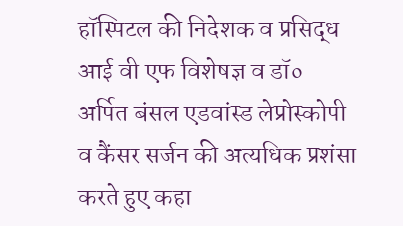हॉस्पिटल की निदेशक व प्रसिद्ध आई वी एफ विशेषज्ञ व डॉ० अर्पित बंसल एडवांस्ड लेप्रोस्कोपी व कैंसर सर्जन की अत्यधिक प्रशंसा करते हुए कहा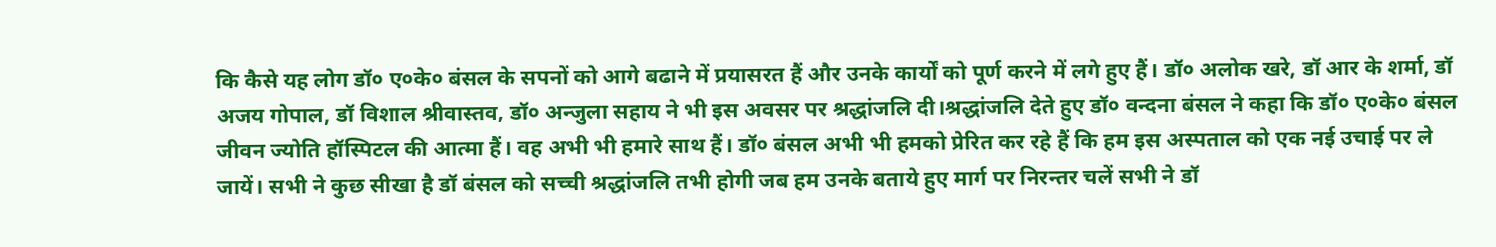कि कैसे यह लोग डॉ० ए०के० बंसल के सपनों को आगे बढाने में प्रयासरत हैं और उनके कार्यों को पूर्ण करने में लगे हुए हैं। डॉ० अलोक खरे, डॉ आर के शर्मा, डॉ अजय गोपाल, डॉ विशाल श्रीवास्तव‚ डॉ० अन्जुला सहाय ने भी इस अवसर पर श्रद्धांजलि दी।श्रद्धांजलि देते हुए डॉ० वन्दना बंसल ने कहा कि डॉ० ए०के० बंसल जीवन ज्योति हॉस्पिटल की आत्मा हैं। वह अभी भी हमारे साथ हैं। डॉ० बंसल अभी भी हमको प्रेरित कर रहे हैं कि हम इस अस्पताल को एक नई उचाई पर ले जायें। सभी ने कुछ सीखा है डॉ बंसल को सच्ची श्रद्धांजलि तभी होगी जब हम उनके बताये हुए मार्ग पर निरन्तर चलें सभी ने डॉ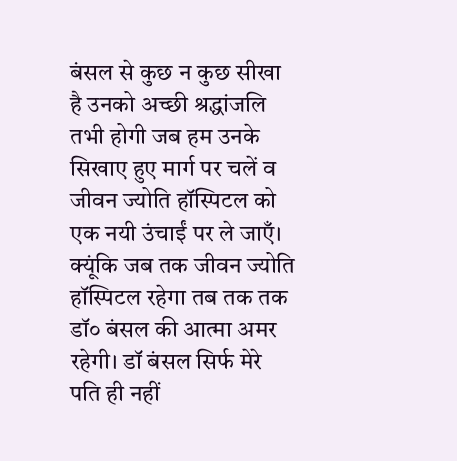बंसल से कुछ न कुछ सीखा है उनको अच्छी श्रद्धांजलि तभी होगी जब हम उनके सिखाए हुए मार्ग पर चलें व जीवन ज्योति हॉस्पिटल को एक नयी उंचाईं पर ले जाएँ। क्यूंकि जब तक जीवन ज्योति हॉस्पिटल रहेगा तब तक तक डॉ० बंसल की आत्मा अमर रहेगी। डॉ बंसल सिर्फ मेरे पति ही नहीं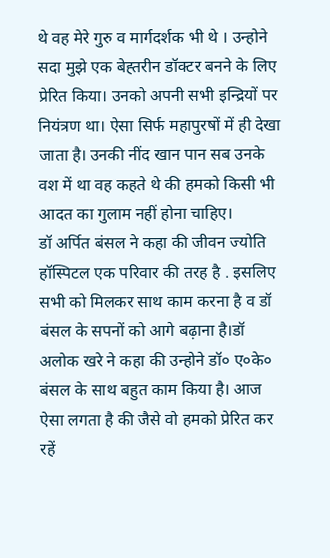थे वह मेरे गुरु व मार्गदर्शक भी थे । उन्होने सदा मुझे एक बेह्तरीन डॉक्टर बनने के लिए प्रेरित किया। उनको अपनी सभी इन्द्रियों पर नियंत्रण था। ऐसा सिर्फ महापुरषों में ही देखा जाता है। उनकी नींद खान पान सब उनके वश में था वह कहते थे की हमको किसी भी आदत का गुलाम नहीं होना चाहिए।
डॉ अर्पित बंसल ने कहा की जीवन ज्योति हॉस्पिटल एक परिवार की तरह है . इसलिए सभी को मिलकर साथ काम करना है व डॉ बंसल के सपनों को आगे बढ़ाना है।डॉ अलोक खरे ने कहा की उन्होने डॉ० ए०के० बंसल के साथ बहुत काम किया है। आज ऐसा लगता है की जैसे वो हमको प्रेरित कर रहें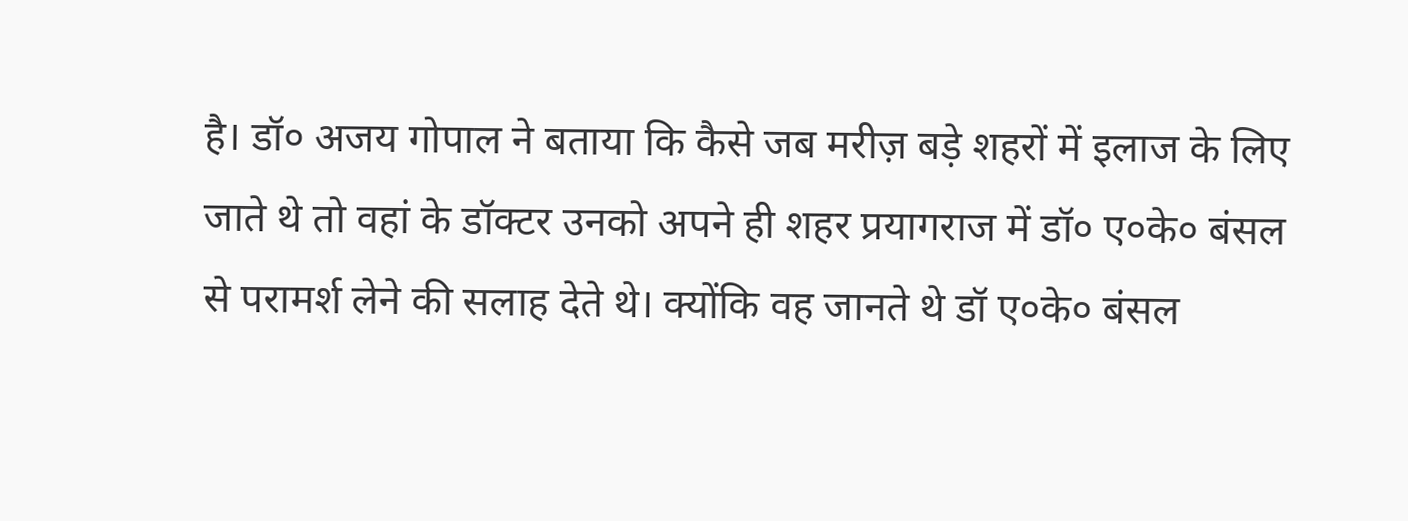है। डॉ० अजय गोपाल ने बताया कि कैसे जब मरीज़ बड़े शहरों में इलाज के लिए जाते थे तो वहां के डॉक्टर उनको अपने ही शहर प्रयागराज में डॉ० ए०के० बंसल से परामर्श लेने की सलाह देते थे। क्योंकि वह जानते थे डॉ ए०के० बंसल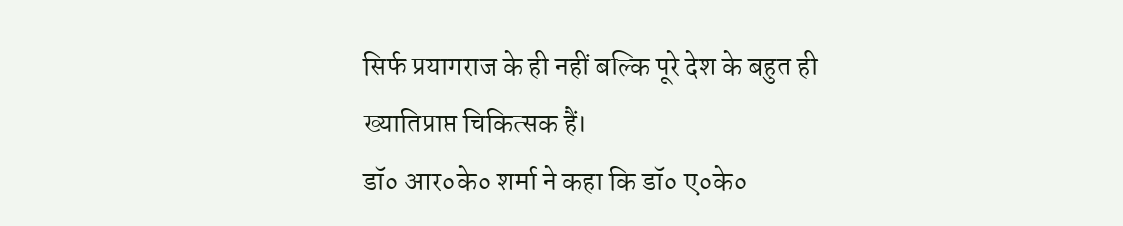सिर्फ प्रयागराज के ही नहीं बल्कि पूरे देश के बहुत ही ख्यातिप्राप्त चिकित्सक हैं।
डॉ० आर०के० शर्मा ने कहा कि डॉ० ए०के०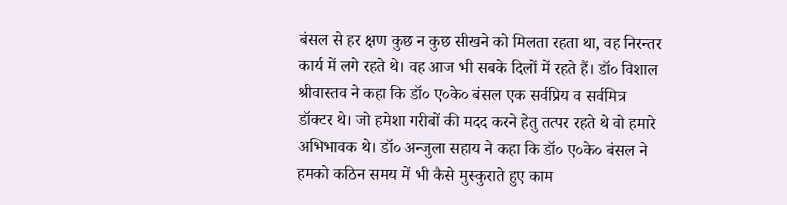बंसल से हर क्षण कुछ न कुछ सीखने को मिलता रहता था‚ वह निरन्तर कार्य में लगे रहते थे। वह आज भी सबके दिलों में रहते हैं। डॉ० विशाल श्रीवास्तव ने कहा कि डॉ० ए०के० बंसल एक सर्वप्रिय व सर्वमित्र डॉक्टर थे। जो हमेशा गरीबों की मदद करने हेतु तत्पर रहते थे वो हमारे अभिभावक थे। डॉ० अन्जुला सहाय ने कहा कि डॉ० ए०के० बंसल ने हमको कठिन समय में भी कैसे मुस्कुराते हुए काम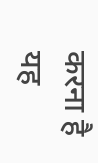करना है यह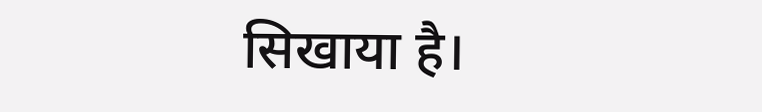सिखाया है।